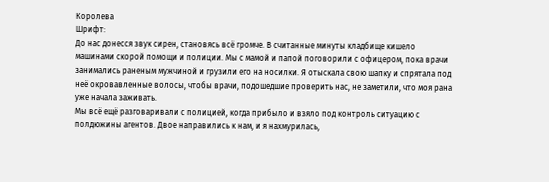Королева
Шрифт:
До нас донесся звук сирен, становясь всё громче. В считанные минуты кладбище кишело машинами скорой помощи и полиции. Мы с мамой и папой поговорили с офицером, пока врачи занимались раненым мужчиной и грузили его на носилки. Я отыскала свою шапку и спрятала под неё окровавленные волосы, чтобы врачи, подошедшие проверить нас, не заметили, что моя рана уже начала заживать.
Мы всё ещё разговаривали с полицией, когда прибыло и взяло под контроль ситуацию с полдюжины агентов. Двое направились к нам, и я нахмурилась,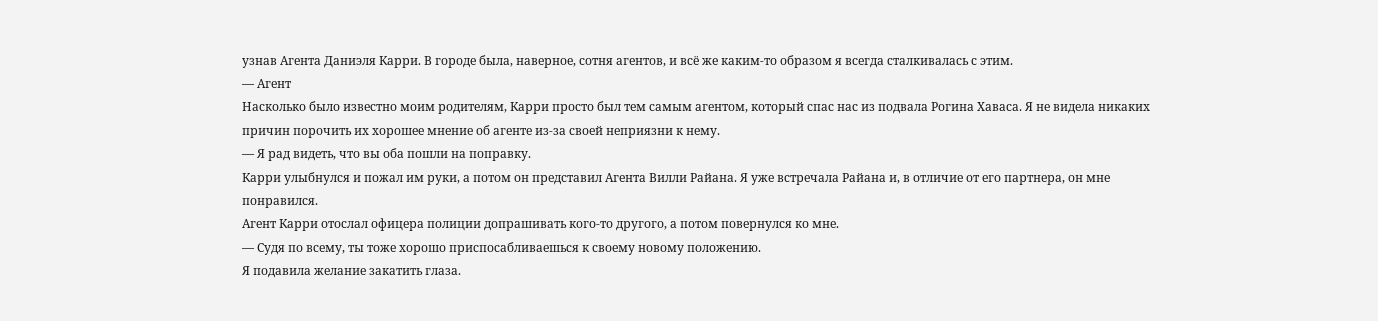узнав Агента Даниэля Карри. В городе была, наверное, сотня агентов, и всё же каким-то образом я всегда сталкивалась с этим.
— Агент
Насколько было известно моим родителям, Карри просто был тем самым агентом, который спас нас из подвала Рогина Хаваса. Я не видела никаких причин порочить их хорошее мнение об агенте из-за своей неприязни к нему.
— Я рад видеть, что вы оба пошли на поправку.
Карри улыбнулся и пожал им руки, а потом он представил Агента Вилли Райана. Я уже встречала Райана и, в отличие от его партнера, он мне понравился.
Агент Карри отослал офицера полиции допрашивать кого-то другого, а потом повернулся ко мне.
— Судя по всему, ты тоже хорошо приспосабливаешься к своему новому положению.
Я подавила желание закатить глаза.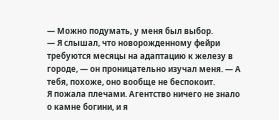— Можно подумать, у меня был выбор.
— Я слышал, что новорожденному фейри требуются месяцы на адаптацию к железу в городе, — он проницательно изучал меня. — А тебя, похоже, оно вообще не беспокоит.
Я пожала плечами. Агентство ничего не знало о камне богини, и я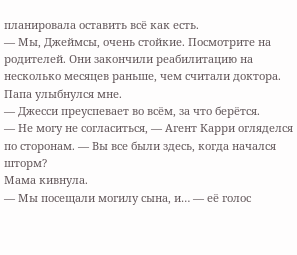планировала оставить всё как есть.
— Мы, Джеймсы, очень стойкие. Посмотрите на родителей. Они закончили реабилитацию на несколько месяцев раньше, чем считали доктора.
Папа улыбнулся мне.
— Джесси преуспевает во всём, за что берётся.
— Не могу не согласиться, — Агент Карри огляделся по сторонам. — Вы все были здесь, когда начался шторм?
Мама кивнула.
— Мы посещали могилу сына, и… — её голос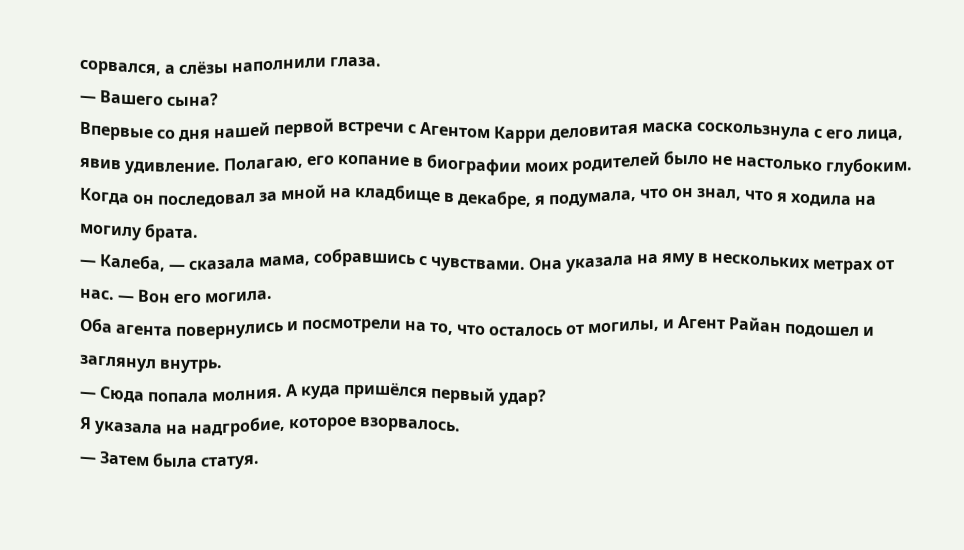сорвался, а слёзы наполнили глаза.
— Вашего сына?
Впервые со дня нашей первой встречи с Агентом Карри деловитая маска соскользнула с его лица, явив удивление. Полагаю, его копание в биографии моих родителей было не настолько глубоким. Когда он последовал за мной на кладбище в декабре, я подумала, что он знал, что я ходила на могилу брата.
— Калеба, — сказала мама, собравшись с чувствами. Она указала на яму в нескольких метрах от нас. — Вон его могила.
Оба агента повернулись и посмотрели на то, что осталось от могилы, и Агент Райан подошел и заглянул внутрь.
— Сюда попала молния. А куда пришёлся первый удар?
Я указала на надгробие, которое взорвалось.
— Затем была статуя.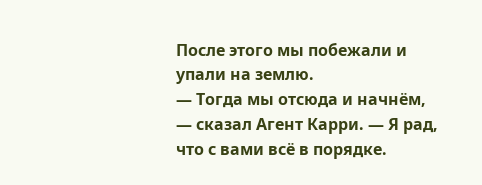После этого мы побежали и упали на землю.
— Тогда мы отсюда и начнём, — сказал Агент Карри. — Я рад, что с вами всё в порядке.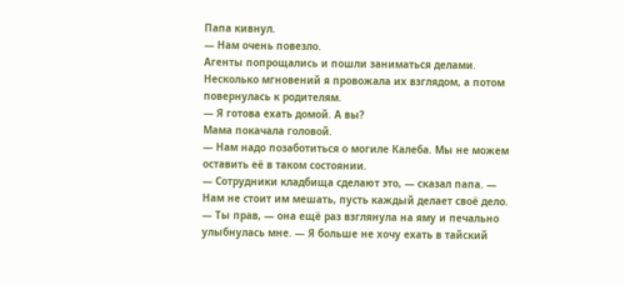Папа кивнул.
— Нам очень повезло.
Агенты попрощались и пошли заниматься делами. Несколько мгновений я провожала их взглядом, а потом повернулась к родителям.
— Я готова ехать домой. А вы?
Мама покачала головой.
— Нам надо позаботиться о могиле Калеба. Мы не можем оставить её в таком состоянии.
— Сотрудники кладбища сделают это, — сказал папа. — Нам не стоит им мешать, пусть каждый делает своё дело.
— Ты прав, — она ещё раз взглянула на яму и печально улыбнулась мне. — Я больше не хочу ехать в тайский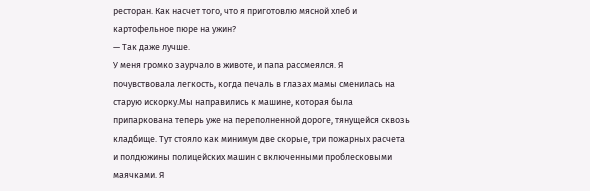ресторан. Как насчет того, что я приготовлю мясной хлеб и картофельное пюре на ужин?
— Так даже лучше.
У меня громко заурчало в животе, и папа рассмеялся. Я
почувствовала легкость, когда печаль в глазах мамы сменилась на старую искорку.Мы направились к машине, которая была припаркована теперь уже на переполненной дороге, тянущейся сквозь кладбище. Тут стояло как минимум две скорые, три пожарных расчета и полдюжины полицейских машин с включенными проблесковыми маячками. Я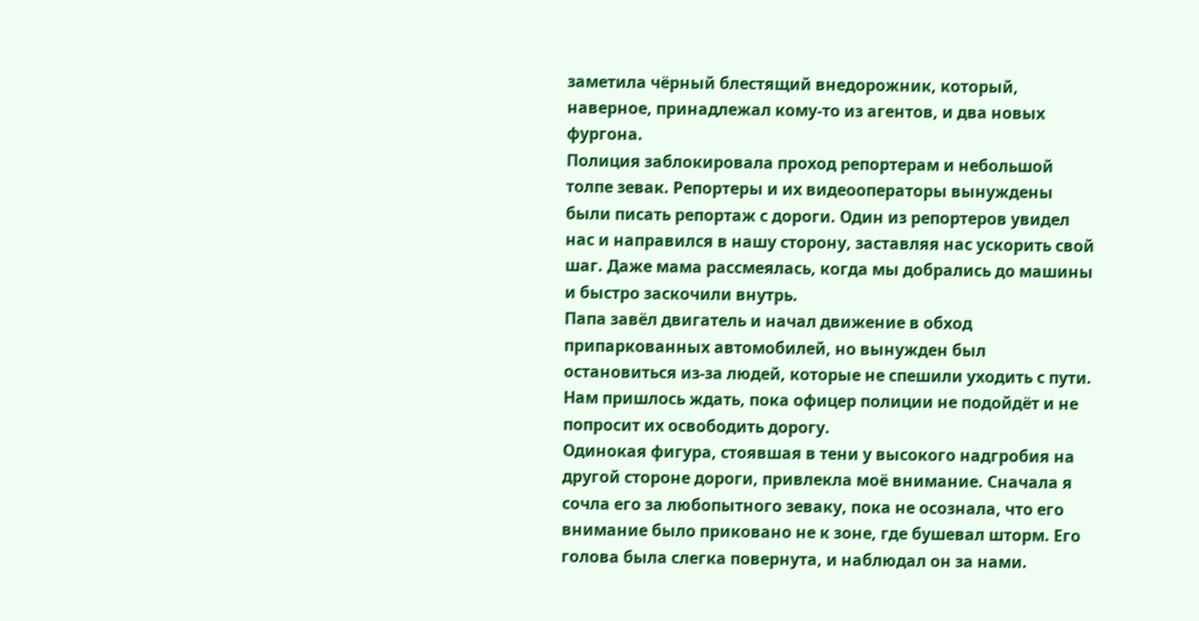заметила чёрный блестящий внедорожник, который, наверное, принадлежал кому-то из агентов, и два новых фургона.
Полиция заблокировала проход репортерам и небольшой толпе зевак. Репортеры и их видеооператоры вынуждены были писать репортаж с дороги. Один из репортеров увидел нас и направился в нашу сторону, заставляя нас ускорить свой шаг. Даже мама рассмеялась, когда мы добрались до машины и быстро заскочили внутрь.
Папа завёл двигатель и начал движение в обход припаркованных автомобилей, но вынужден был остановиться из-за людей, которые не спешили уходить с пути. Нам пришлось ждать, пока офицер полиции не подойдёт и не попросит их освободить дорогу.
Одинокая фигура, стоявшая в тени у высокого надгробия на другой стороне дороги, привлекла моё внимание. Сначала я сочла его за любопытного зеваку, пока не осознала, что его внимание было приковано не к зоне, где бушевал шторм. Его голова была слегка повернута, и наблюдал он за нами.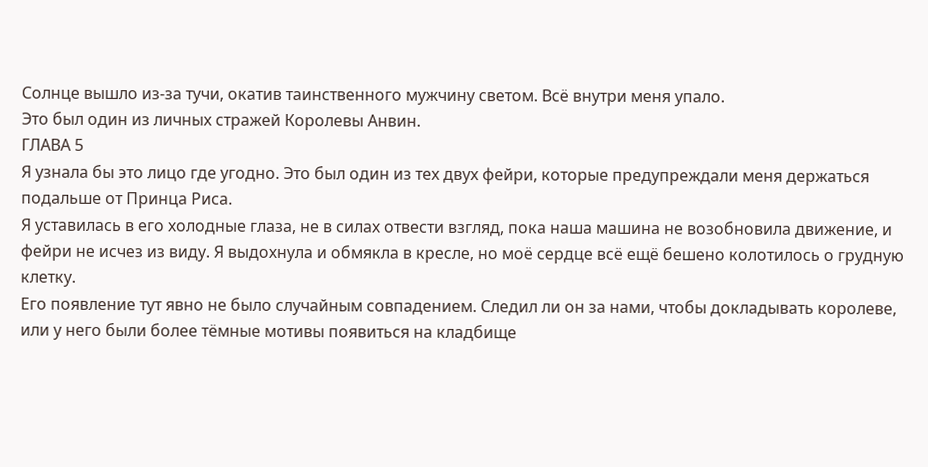Солнце вышло из-за тучи, окатив таинственного мужчину светом. Всё внутри меня упало.
Это был один из личных стражей Королевы Анвин.
ГЛАВА 5
Я узнала бы это лицо где угодно. Это был один из тех двух фейри, которые предупреждали меня держаться подальше от Принца Риса.
Я уставилась в его холодные глаза, не в силах отвести взгляд, пока наша машина не возобновила движение, и фейри не исчез из виду. Я выдохнула и обмякла в кресле, но моё сердце всё ещё бешено колотилось о грудную клетку.
Его появление тут явно не было случайным совпадением. Следил ли он за нами, чтобы докладывать королеве, или у него были более тёмные мотивы появиться на кладбище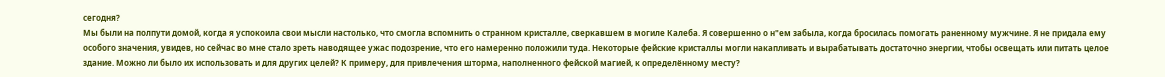сегодня?
Мы были на полпути домой, когда я успокоила свои мысли настолько, что смогла вспомнить о странном кристалле, сверкавшем в могиле Калеба. Я совершенно о н"eм забыла, когда бросилась помогать раненному мужчине. Я не придала ему особого значения, увидев, но сейчас во мне стало зреть наводящее ужас подозрение, что его намеренно положили туда. Некоторые фейские кристаллы могли накапливать и вырабатывать достаточно энергии, чтобы освещать или питать целое здание. Можно ли было их использовать и для других целей? К примеру, для привлечения шторма, наполненного фейской магией, к определённому месту?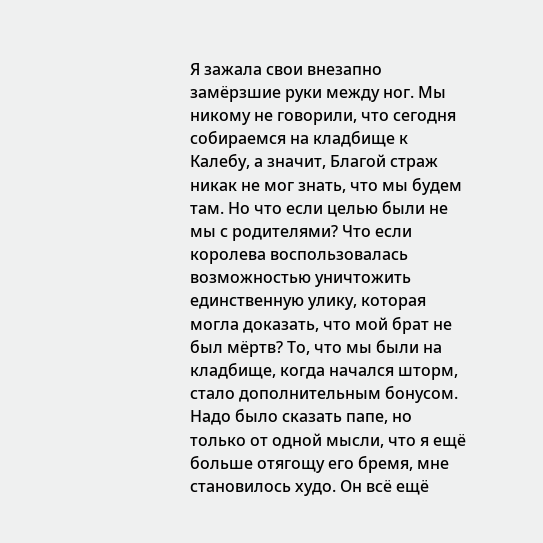Я зажала свои внезапно замёрзшие руки между ног. Мы никому не говорили, что сегодня собираемся на кладбище к Калебу, а значит, Благой страж никак не мог знать, что мы будем там. Но что если целью были не мы с родителями? Что если королева воспользовалась возможностью уничтожить единственную улику, которая могла доказать, что мой брат не был мёртв? То, что мы были на кладбище, когда начался шторм, стало дополнительным бонусом.
Надо было сказать папе, но только от одной мысли, что я ещё больше отягощу его бремя, мне становилось худо. Он всё ещё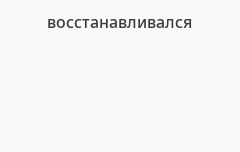восстанавливался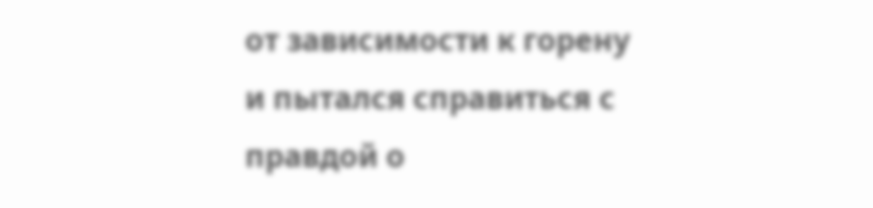от зависимости к горену и пытался справиться с правдой о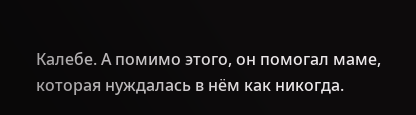Калебе. А помимо этого, он помогал маме, которая нуждалась в нём как никогда.